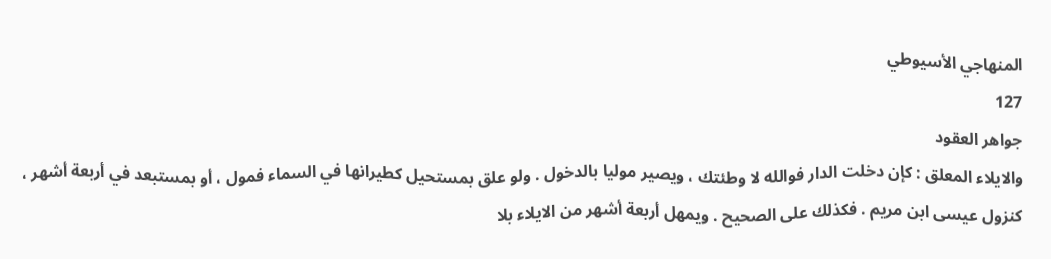المنهاجي الأسيوطي
127
جواهر العقود
والايلاء المعلق : كإن دخلت الدار فوالله لا وطئتك ، ويصير موليا بالدخول . ولو علق بمستحيل كطيرانها في السماء فمول ، أو بمستبعد في أربعة أشهر ، كنزول عيسى ابن مريم . فكذلك على الصحيح . ويمهل أربعة أشهر من الايلاء بلا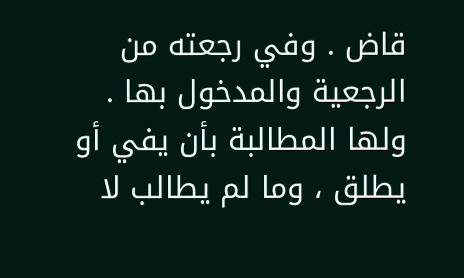قاض . وفي رجعته من الرجعية والمدخول بها . ولها المطالبة بأن يفي أو يطلق ، وما لم يطالب لا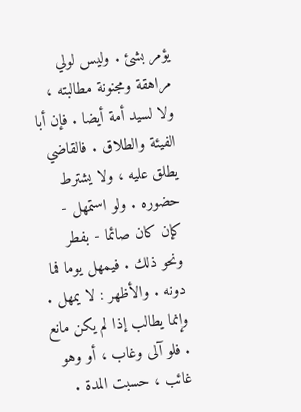يؤمر بشئ . وليس لولي مراهقة ومجنونة مطالبته ، ولا لسيد أمة أيضا . فإن أبا الفيئة والطلاق . فالقاضي يطلق عليه ، ولا يشترط حضوره . ولو استمهل - كإن كان صائما - بفطر ونحو ذلك . فيمهل يوما فما دونه . والأظهر : لا يمهل . وإنما يطالب إذا لم يكن مانع . فلو آلى وغاب ، أو وهو غائب ، حسبت المدة .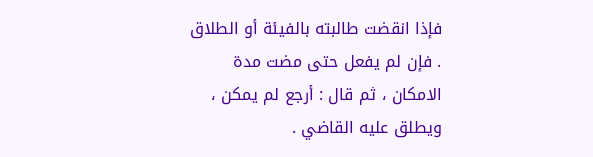فإذا انقضت طالبته بالفيئة أو الطلاق . فإن لم يفعل حتى مضت مدة الامكان ، ثم قال : أرجع لم يمكن ، ويطلق عليه القاضي .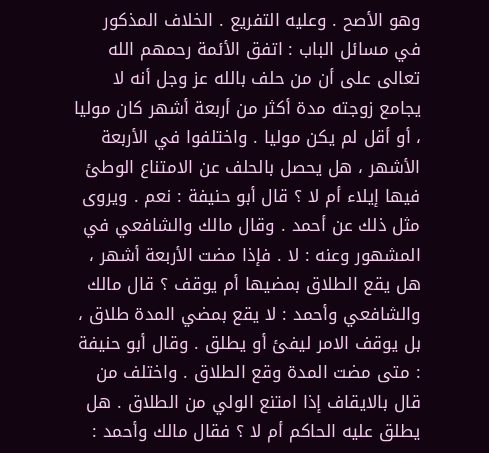وهو الأصح . وعليه التفريع . الخلاف المذكور في مسائل الباب : اتفق الأئمة رحمهم الله تعالى على أن من حلف بالله عز وجل أنه لا يجامع زوجته مدة أكثر من أربعة أشهر كان موليا ، أو أقل لم يكن موليا . واختلفوا في الأربعة الأشهر ، هل يحصل بالحلف عن الامتناع الوطئ فيها إيلاء أم لا ؟ قال أبو حنيفة : نعم . ويروى مثل ذلك عن أحمد . وقال مالك والشافعي في المشهور وعنه : لا . فإذا مضت الأربعة أشهر ، هل يقع الطلاق بمضيها أم يوقف ؟ قال مالك والشافعي وأحمد : لا يقع بمضي المدة طلاق ، بل يوقف الامر ليفئ أو يطلق . وقال أبو حنيفة : متى مضت المدة وقع الطلاق . واختلف من قال بالايقاف إذا امتنع الولي من الطلاق . هل يطلق عليه الحاكم أم لا ؟ فقال مالك وأحمد :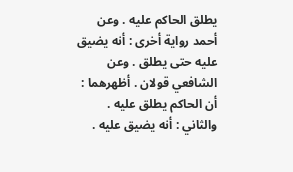يطلق الحاكم عليه . وعن أحمد رواية أخرى : أنه يضيق عليه حتى يطلق . وعن الشافعي قولان . أظهرهما : أن الحاكم يطلق عليه . والثاني : أنه يضيق عليه .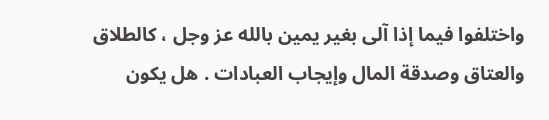واختلفوا فيما إذا آلى بغير يمين بالله عز وجل ، كالطلاق والعتاق وصدقة المال وإيجاب العبادات . هل يكون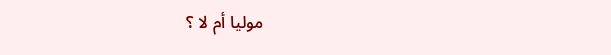موليا أم لا ؟